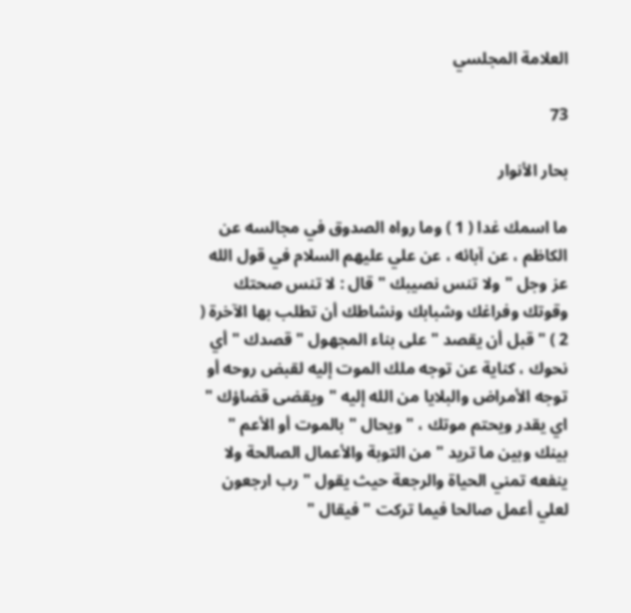العلامة المجلسي

73

بحار الأنوار

ما اسمك غدا ( 1 ) وما رواه الصدوق في مجالسه عن الكاظم ، عن آبائه ، عن علي عليهم السلام في قول الله عز وجل " ولا تنس نصيبك " قال : لا تنس صحتك وقوتك وفراغك وشبابك ونشاطك أن تطلب بها الآخرة ( 2 ) " قبل أن يقصد " على بناء المجهول " قصدك " أي نحوك ، كناية عن توجه ملك الموت إليه لقبض روحه أو توجه الأمراض والبلايا من الله إليه " ويقضى قضاؤك " اي يقدر ويحتم موتك ، " ويحال " بالموت أو الأعم " بينك وبين ما تريد " من التوبة والأعمال الصالحة ولا ينفعه تمني الحياة والرجعة حيث يقول " رب ارجعون لعلي أعمل صالحا فيما تركت " فيقال "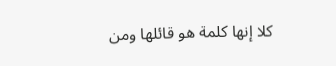كلا إنها كلمة هو قائلها ومن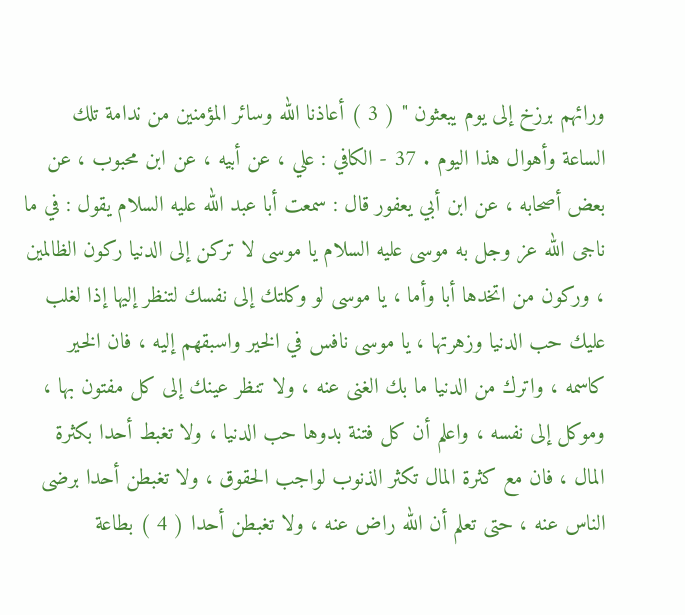ورائهم برزخ إلى يوم يبعثون " ( 3 ) أعاذنا الله وسائر المؤمنين من ندامة تلك الساعة وأهوال هذا اليوم . 37 - الكافي : علي ، عن أبيه ، عن ابن محبوب ، عن بعض أصحابه ، عن ابن أبي يعفور قال : سمعت أبا عبد الله عليه السلام يقول : في ما ناجى الله عز وجل به موسى عليه السلام يا موسى لا تركن إلى الدنيا ركون الظالمين ، وركون من اتخدها أبا وأما ، يا موسى لو وكلتك إلى نفسك لتنظر إليها إذا لغلب عليك حب الدنيا وزهرتها ، يا موسى نافس في الخير واسبقهم إليه ، فان الخير كاسمه ، واترك من الدنيا ما بك الغنى عنه ، ولا تنظر عينك إلى كل مفتون بها ، وموكل إلى نفسه ، واعلم أن كل فتنة بدوها حب الدنيا ، ولا تغبط أحدا بكثرة المال ، فان مع كثرة المال تكثر الذنوب لواجب الحقوق ، ولا تغبطن أحدا برضى الناس عنه ، حتى تعلم أن الله راض عنه ، ولا تغبطن أحدا ( 4 ) بطاعة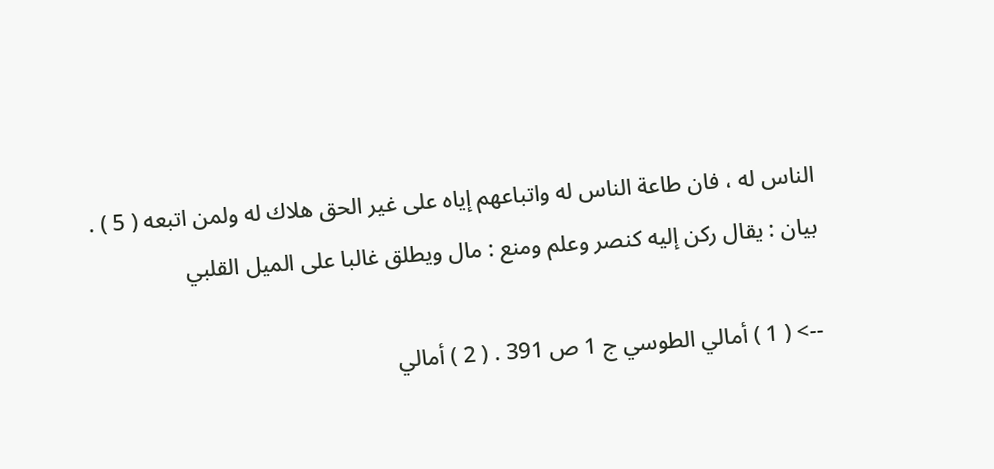الناس له ، فان طاعة الناس له واتباعهم إياه على غير الحق هلاك له ولمن اتبعه ( 5 ) . بيان : يقال ركن إليه كنصر وعلم ومنع : مال ويطلق غالبا على الميل القلبي

--> ( 1 ) أمالي الطوسي ج 1 ص 391 . ( 2 ) أمالي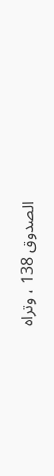الصدوق 138 ، وتراه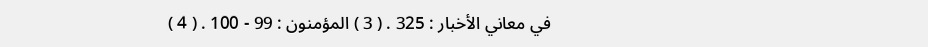في معاني الأخبار : 325 . ( 3 ) المؤمنون : 99 - 100 . ( 4 )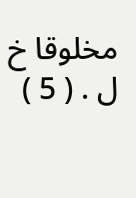مخلوقا خ ل . ( 5 )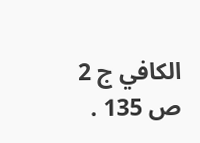الكافي ج 2 ص 135 .